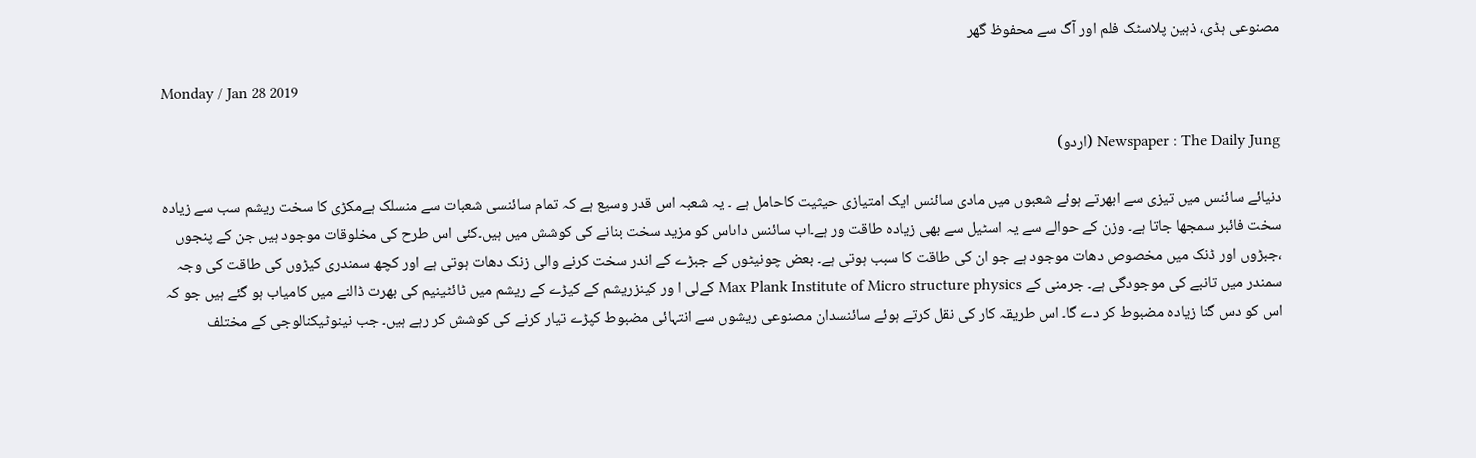مصنوعی ہڈی، ذہین پلاسٹک فلم اور آگ سے محفوظ گھر

Monday / Jan 28 2019

Newspaper : The Daily Jung (اردو)

دنیائے سائنس میں تیزی سے ابھرتے ہوئے شعبوں میں مادی سائنس ایک امتیازی حیثیت کاحامل ہے ۔ یہ شعبہ اس قدر وسیع ہے کہ تمام سائنسی شعبات سے منسلک ہےمکڑی کا سخت ریشم سب سے زیادہ سخت فائبر سمجھا جاتا ہے۔ وزن کے حوالے سے یہ اسٹیل سے بھی زیادہ طاقت ور ہے۔اب سائنس داںاس کو مزید سخت بنانے کی کوشش میں ہیں۔کئی اس طرح کی مخلوقات موجود ہیں جن کے پنجوں ،جبڑوں اور ڈنک میں مخصوص دھات موجود ہے جو ان کی طاقت کا سبب ہوتی ہے۔ بعض چونیٹوں کے جبڑے کے اندر سخت کرنے والی زنک دھات ہوتی ہے اور کچھ سمندری کیڑوں کی طاقت کی وجہ سمندر میں تانبے کی موجودگی ہے۔ جرمنی کے Max Plank Institute of Micro structure physics کےلی ا ور کینزریشم کے کیڑے کے ریشم میں ٹائٹینیم کی بھرت ڈالنے میں کامیاب ہو گئے ہیں جو کہ اس کو دس گنا زیادہ مضبوط کر دے گا۔ اس طریقہ کار کی نقل کرتے ہوئے سائنسدان مصنوعی ریشوں سے انتہائی مضبوط کپڑے تیار کرنے کی کوشش کر رہے ہیں۔ جب نینوٹیکنالوجی کے مختلف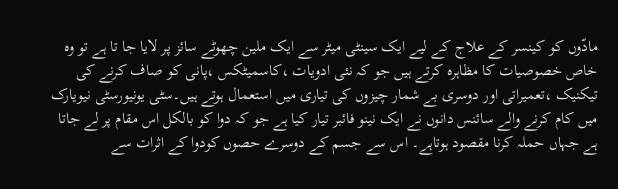مادّوں کو کینسر کے علاج کے لیے ایک سینٹی میٹر سے ایک ملین چھوٹے سائز پر لایا جا تا ہے تو وہ خاص خصوصیات کا مظاہرہ کرتے ہیں جو کہ نئی ادویات ،کاسمیٹکس ،پانی کو صاف کرنے کی تیکنیک ،تعمیراتی اور دوسری بے شمار چیزوں کی تیاری میں استعمال ہوتے ہیں۔سٹی یونیورسٹی نیویارک میں کام کرنے والے سائنس دانوں نے ایک نینو فائبر تیار کیا ہے جو کہ دوا کو بالکل اس مقام پر لے جاتا ہے جہاں حملہ کرنا مقصود ہوتاہے۔ اس سے جسم کے دوسرے حصوں کودوا کے اثرات سے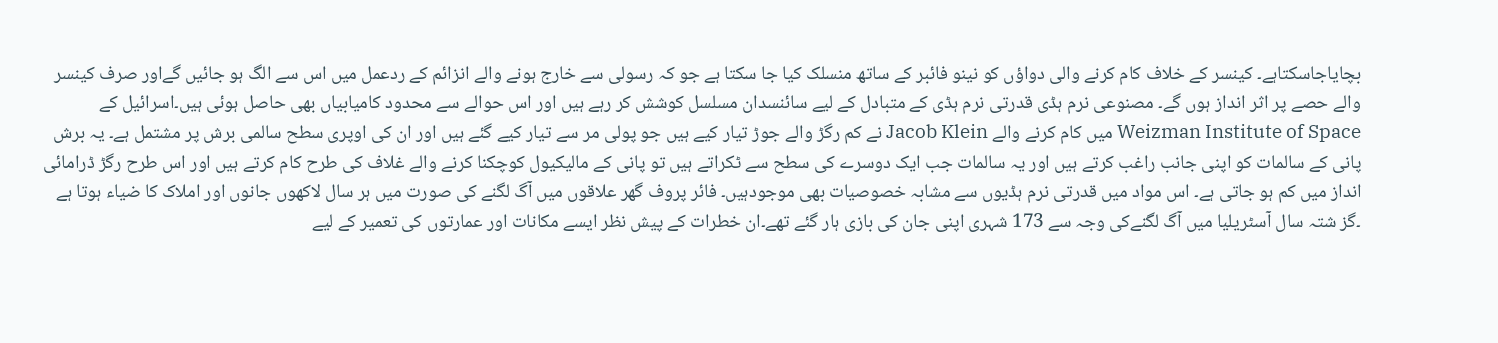بچایاجاسکتاہے۔ کینسر کے خلاف کام کرنے والی دواؤں کو نینو فائبر کے ساتھ منسلک کیا جا سکتا ہے جو کہ رسولی سے خارج ہونے والے انزائم کے ردعمل میں اس سے الگ ہو جائیں گےاور صرف کینسر والے حصے پر اثر انداز ہوں گے۔ مصنوعی نرم ہڈی قدرتی نرم ہڈی کے متبادل کے لیے سائنسدان مسلسل کوشش کر رہے ہیں اور اس حوالے سے محدود کامیابیاں بھی حاصل ہوئی ہیں۔اسرائیل کے Weizman Institute of Space میں کام کرنے والے Jacob Klein نے کم رگڑ والے جوڑ تیار کیے ہیں جو پولی مر سے تیار کیے گئے ہیں اور ان کی اوپری سطح سالمی برش پر مشتمل ہے۔ یہ برش پانی کے سالمات کو اپنی جانب راغب کرتے ہیں اور یہ سالمات جب ایک دوسرے کی سطح سے ٹکراتے ہیں تو پانی کے مالیکیول کوچکنا کرنے والے غلاف کی طرح کام کرتے ہیں اور اس طرح رگڑ ڈرامائی انداز میں کم ہو جاتی ہے۔ اس مواد میں قدرتی نرم ہڈیوں سے مشابہ خصوصیات بھی موجودہیں۔ فائر پروف گھر علاقوں میں آگ لگنے کی صورت میں ہر سال لاکھوں جانوں اور املاک کا ضیاء ہوتا ہے ۔گز شتہ سال آسٹریلیا میں آگ لگنےکی وجہ سے 173 شہری اپنی جان کی بازی ہار گئے تھے۔ان خطرات کے پیش نظر ایسے مکانات اور عمارتوں کی تعمیر کے لیے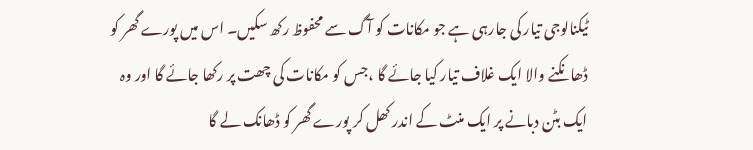ٹیکنالوجی تیار کی جارہی ہے جو مکانات کو آگ سے محفوظ رکھ سکیں۔ اس میں پورے گھر کو ڈھانکنے والا ایک غلاف تیار کیا جائے گا ،جس کو مکانات کی چھت پر رکھا جائے گا اور وہ ایک بٹن دبانے پر ایک منٹ کے اندر کھل کر پورے گھر کو ڈھانک لے گا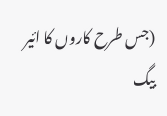(جس طرح کاروں کا ائیر بیگ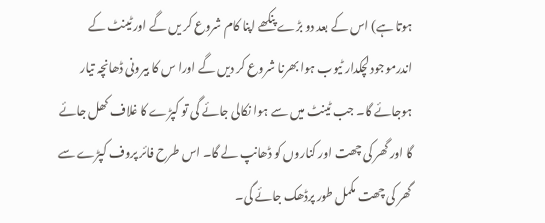ہوتا ہے) اس کے بعد دو بڑے پنکھے اپنا کام شروع کر یں گے اور ٹینٹ کے اندرموجود لچکدار ٹیوب ہوا بھرنا شروع کر دیں گے اورا س کا بیرونی ڈھانچہ تیار ہوجائے گا۔ جب ٹینٹ میں سے ہوا نکالی جائے گی تو کپڑے کا غلاف کھل جائے گا اور گھر کی چھت اور کناروں کو ڈھانپ لے گا۔ اس طرح فائر پروف کپڑے سے گھر کی چھت مکمل طور پرڈھک جائے گی۔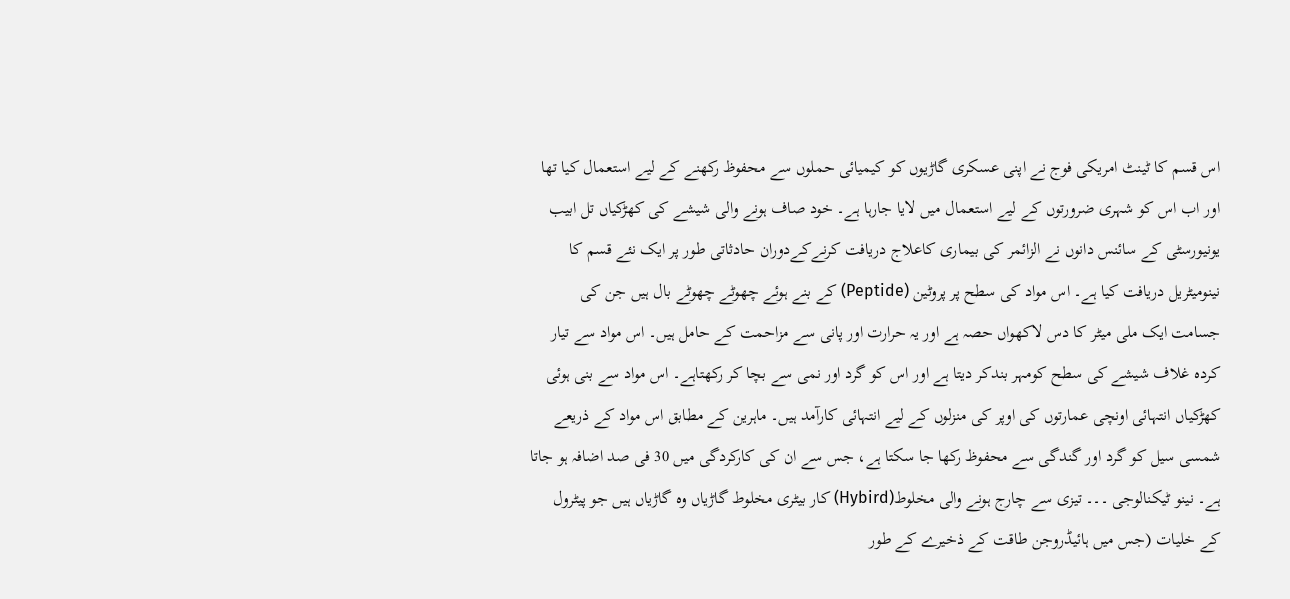اس قسم کا ٹینٹ امریکی فوج نے اپنی عسکری گاڑیوں کو کیمیائی حملوں سے محفوظ رکھنے کے لیے استعمال کیا تھا اور اب اس کو شہری ضرورتوں کے لیے استعمال میں لایا جارہا ہے۔ خود صاف ہونے والی شیشے کی کھڑکیاں تل ابیب یونیورسٹی کے سائنس دانوں نے الزائمر کی بیماری کاعلاج دریافت کرنےکےدوران حادثاتی طور پر ایک نئے قسم کا نینومیٹریل دریافت کیا ہے۔ اس مواد کی سطح پر پروٹین (Peptide) کے بنے ہوئے چھوٹے چھوٹے بال ہیں جن کی جسامت ایک ملی میٹر کا دس لاکھواں حصہ ہے اور یہ حرارت اور پانی سے مزاحمت کے حامل ہیں۔ اس مواد سے تیار کردہ غلاف شیشے کی سطح کومہر بندکر دیتا ہے اور اس کو گرد اور نمی سے بچا کر رکھتاہے۔ اس مواد سے بنی ہوئی کھڑکیاں انتہائی اونچی عمارتوں کی اوپر کی منزلوں کے لیے انتہائی کارآمد ہیں۔ ماہرین کے مطابق اس مواد کے ذریعے شمسی سیل کو گرد اور گندگی سے محفوظ رکھا جا سکتا ہے، جس سے ان کی کارکردگی میں 30 فی صد اضافہ ہو جاتا ہے۔ نینو ٹیکنالوجی ۔۔۔ تیزی سے چارج ہونے والی مخلوط(Hybird) کار بیٹری مخلوط گاڑیاں وہ گاڑیاں ہیں جو پیٹرول کے خلیات (جس میں ہائیڈروجن طاقت کے ذخیرے کے طور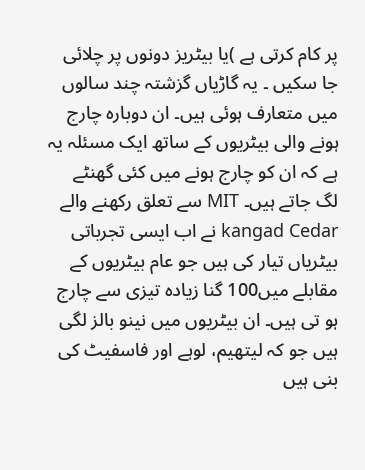پر کام کرتی ہے )یا بیٹریز دونوں پر چلائی جا سکیں ۔ یہ گاڑیاں گزشتہ چند سالوں میں متعارف ہوئی ہیں۔ ان دوبارہ چارج ہونے والی بیٹریوں کے ساتھ ایک مسئلہ یہ ہے کہ ان کو چارج ہونے میں کئی گھنٹے لگ جاتے ہیں۔ MIT سے تعلق رکھنے والے kangad Cedar نے اب ایسی تجرباتی بیٹریاں تیار کی ہیں جو عام بیٹریوں کے مقابلے میں100 گنا زیادہ تیزی سے چارج ہو تی ہیں۔ ان بیٹریوں میں نینو بالز لگی ہیں جو کہ لیتھیم، لوہے اور فاسفیٹ کی بنی ہیں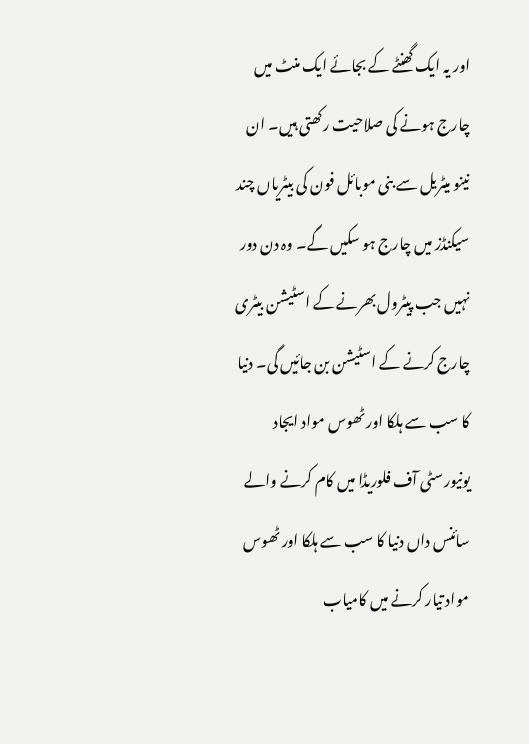اور یہ ایک گھنٹے کے بجائے ایک منٹ میں چارج ہونے کی صلاحیت رکھتی ہیں۔ ان نینو میٹریل سے بنی موبائل فون کی بیٹریاں چند سیکنڈز میں چارج ہو سکیں گے۔ وہ دن دور نہیں جب پیٹرول بھرنے کے اسٹیشن بیٹری چارج کرنے کے اسٹیشن بن جائیں گی۔ دنیا کا سب سے ہلکا اور ٹھوس مواد ایجاد یونیورسٹی آف فلوریڈا میں کام کرنے والے سائنس داں دنیا کا سب سے ہلکا اور ٹھوس مواد تیار کرنے میں کامیاب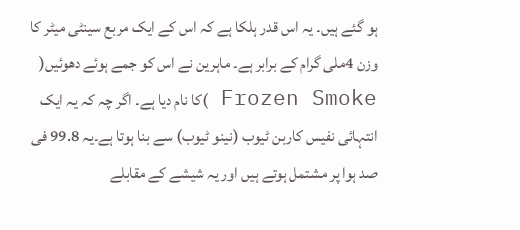ہو گئے ہیں۔ یہ اس قدر ہلکا ہے کہ اس کے ایک مربع سینٹی میٹر کا وزن 4ملی گرام کے برابر ہے۔ ماہرین نے اس کو جمے ہوئے دھوئیں( Frozen Smoke )کا نام دیا ہے۔ اگر چہ کہ یہ ایک انتہائی نفیس کاربن ٹیوب (نینو ٹیوب) سے بنا ہوتا ہے۔یہ 99.8 فی صد ہوا پر مشتمل ہوتے ہیں اور یہ شیشے کے مقابلے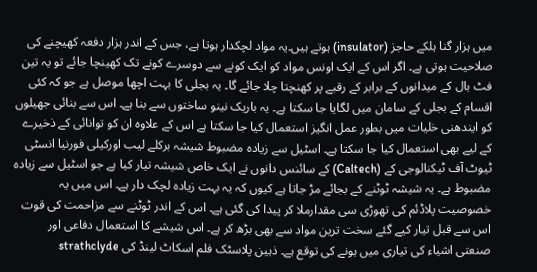میں ہزار گنا ہلکے حاجز (insulator) ہوتے ہیں۔یہ مواد لچکدار ہوتا ہے، جس کے اندر ہزار دفعہ کھیچنے کی صلاحیت ہوتی ہے۔ اگر اس کے ایک اونس مواد کو ایک کونے سے دوسرے کونے تک کھینچا جائے تو یہ تین فٹ بال کے میدانوں کے برابر کے رقبے پر کھنچتا چلا جائے گا۔ یہ بجلی کا بہت اچھا موصل ہے جو کہ کئی اقسام کے بجلی کے سامان میں لگایا جا سکتا ہے۔ یہ باریک نینو ساختوں سے بنا ہے۔ اس سے بنائی جھیلوں کو ایندھنی خلیات میں بطور عمل انگیز استعمال کیا جا سکتا ہے اس کے علاوہ ان کو توانائی کے ذخیرے کے لیے بھی استعمال کیا جا سکتا ہے۔ اسٹیل سے زیادہ مضبوط شیشہ برکلے لیب اورکیلی فورنیا انسٹی ٹیوٹ آف ٹیکنالوجی کے (Caltech) کے سائنس دانوں نے ایک خاص شیشہ تیار کیا ہے جو اسٹیل سے زیادہ مضبوط ہے۔ یہ شیشہ ٹوٹنے کے بجائے مڑ جاتا ہے کیوں کہ یہ بہت زیادہ لچک دار ہے۔ اس میں یہ خصوصیت پلاڈئم کی تھوڑی سی مقدارملا کر پیدا کی گئی ہے۔ اس کے اندر ٹوٹنے سے مزاحمت کی قوت اس سے قبل تیار کیے گئے سخت ترین مواد سے بھی بڑھ کر ہے۔ اس شیشے کا استعمال دفاعی اور صنعتی اشیاء کی تیاری میں ہونے کی توقع ہے۔ ذہین پلاسٹک فلم اسکاٹ لینڈ کی strathclyde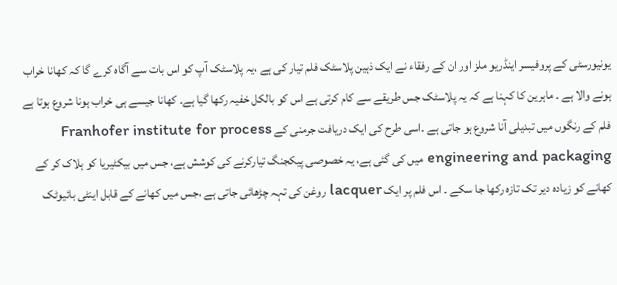یونیورسٹی کے پروفیسر اینڈریو ملز اور ان کے رفقاء نے ایک ذہین پلاسٹک فلم تیار کی ہے ،یہ پلاسٹک آپ کو اس بات سے آگاہ کرے گا کہ کھانا خراب ہونے والا ہے ۔ ماہرین کا کہنا ہے کہ یہ پلاسٹک جس طریقے سے کام کرتی ہے اس کو بالکل خفیہ رکھا گیا ہے۔ کھانا جیسے ہی خراب ہونا شروع ہوتا ہے فلم کے رنگوں میں تبدیلی آنا شروع ہو جاتی ہے ۔اسی طرح کی ایک دریافت جرمنی کے Franhofer institute for process engineering and packaging میں کی گئی ہے، یہ خصوصی پیکجنگ تیارکرنے کی کوشش ہے، جس میں بیکٹیریا کو ہلاک کر کے کھانے کو زیادہ دیر تک تازہ رکھا جا سکے ۔ اس فلم پر ایک lacquer روغن کی تہہ چڑھائی جاتی ہے ،جس میں کھانے کے قابل اینٹی بائیوٹک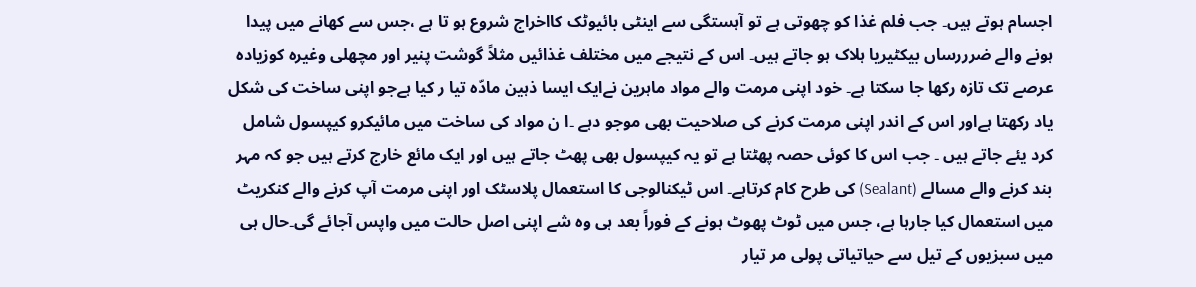اجسام ہوتے ہیں۔ جب فلم غذا کو چھوتی ہے تو آہستگی سے اینٹی بائیوٹک کااخراج شروع ہو تا ہے ،جس سے کھانے میں پیدا ہونے والے ضرررساں بیکٹیریا ہلاک ہو جاتے ہیں۔ اس کے نتیجے میں مختلف غذائیں مثلاً گوشت پنیر اور مچھلی وغیرہ کوزیادہ عرصے تک تازہ رکھا جا سکتا ہے۔ خود اپنی مرمت والے مواد ماہرین نےایک ایسا ذہین مادّہ تیا ر کیا ہےجو اپنی ساخت کی شکل یاد رکھتا ہےاور اس کے اندر اپنی مرمت کرنے کی صلاحیت بھی موجو دہے ۔ا ن مواد کی ساخت میں مائیکرو کیپسول شامل کرد یئے جاتے ہیں ۔ جب اس کا کوئی حصہ پھٹتا ہے تو یہ کیپسول بھی پھٹ جاتے ہیں اور ایک مائع خارج کرتے ہیں جو کہ مہر بند کرنے والے مسالے (Sealant) کی طرح کام کرتاہے۔ اس ٹیکنالوجی کا استعمال پلاسٹک اور اپنی مرمت آپ کرنے والے کنکریٹ میں استعمال کیا جارہا ہے، جس میں ٹوٹ پھوٹ ہونے کے فوراً بعد ہی وہ شے اپنی اصل حالت میں واپس آجائے گی۔حال ہی میں سبزیوں کے تیل سے حیاتیاتی پولی مر تیار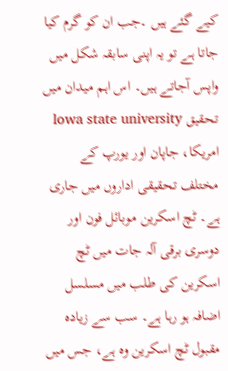کیے گئے ہیں ۔جب ان کو گرم کیا جاتا ہے تو یہ اپنی سابقہ شکل میں واپس آجاتے ہیں۔ اس اہم میدان میں تحقیق lowa state university امریکا، جاپان اور یورپ کے مختلف تحقیقی اداروں میں جاری ہے۔ ٹچ اسکرین موبائل فون اور دوسری برقی آلہ جات میں ٹچ اسکرین کی طلب میں مسلسل اضافہ ہو رہا ہے۔ سب سے زیادہ مقبول ٹچ اسکرین وہ ہے، جس میں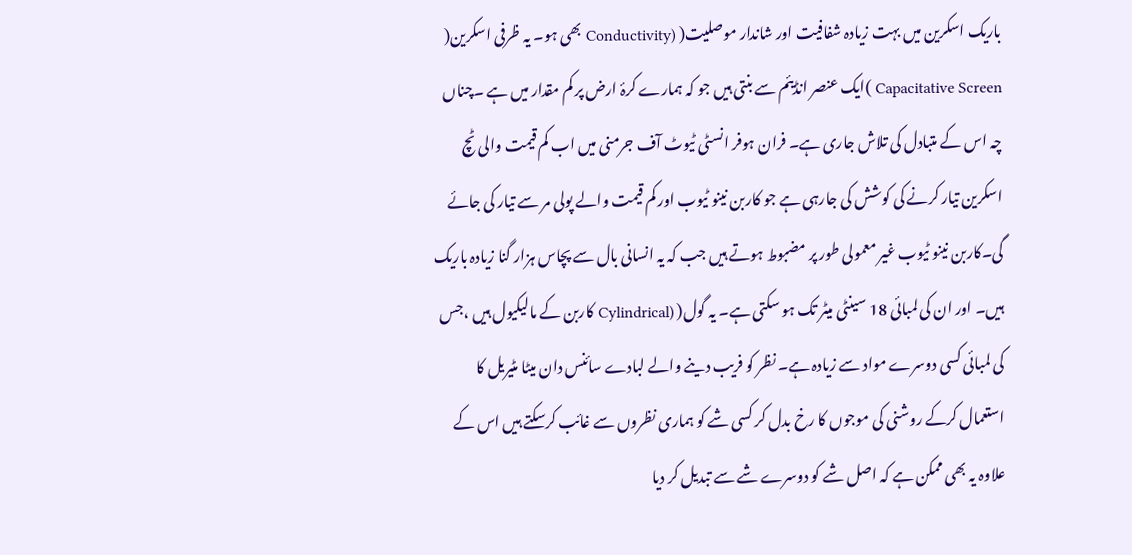باریک اسکرین میں بہت زیادہ شفافیت اور شاندار موصلیت( (Conductivity بھی ہو۔ یہ ظرفی اسکرین( Capacitative Screen )ایک عنصر انڈیئم سے بنتی ہیں جو کہ ہمارے کرۂ ارض پر کم مقدار میں ہے ۔چناں چہ اس کے متبادل کی تلاش جاری ہے۔ فران ہوفر انسٹی ٹیوٹ آف جرمنی میں اب کم قیمت والی ٹچ اسکرین تیار کرنے کی کوشش کی جارہی ہے جو کاربن نینو ٹیوب اور کم قیمت والے پولی مر سے تیار کی جائے گی۔کاربن نینو ٹیوب غیر معمولی طور پر مضبوط ہوتے ہیں جب کہ یہ انسانی بال سے پچاس ہزار گنا زیادہ باریک ہیں۔ اور ان کی لمبائی 18 سینٹی میٹر تک ہو سکتی ہے۔ یہ گول( (Cylindrical کاربن کے مالیکیول ہیں ،جس کی لمبائی کسی دوسرے مواد سے زیادہ ہے۔ نظر کو فریب دینے والے لبادے سائنس دان میٹا مٹیریل کا استعمال کرکے روشنی کی موجوں کا رخ بدل کر کسی شے کو ہماری نظروں سے غائب کرسکتے ہیں اس کے علاوہ یہ بھی ممکن ہے کہ اصل شے کو دوسرے شے سے تبدیل کر دیا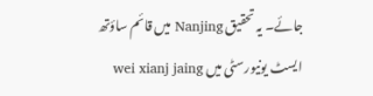جائے۔ یہ تحقیق Nanjing میں قائم ساؤتھ ایسٹ یونیورسٹی میں wei xianj jaing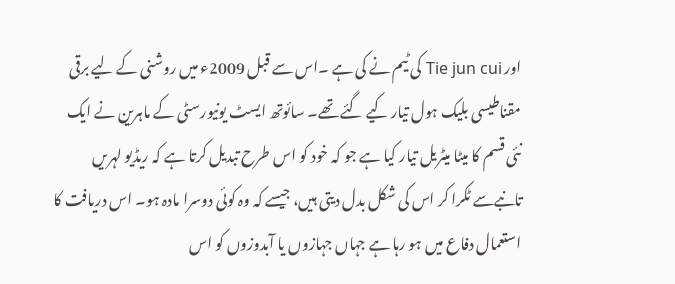اور Tie jun cui کی ٹیم نے کی ہے ۔اس سے قبل 2009ء میں روشنی کے لیے برقی مقناطیسی بلیک ہول تیار کیے گئے تھے۔ سائوتھ ایسٹ یونیورسٹی کے ماہرین نے ایک نئی قسم کا میٹا میٹریل تیار کیا ہے جو کہ خود کو اس طرح تبدیل کرتا ہے کہ ریڈیو لہریں تانبےسے ٹکرا کر اس کی شکل بدل دیتی ہیں، جیسے کہ وہ کوئی دوسرا مادہ ہو۔ اس دریافت کا استعمال دفاع میں ہو رہا ہے جہاں جہازوں یا آبدوزوں کو اس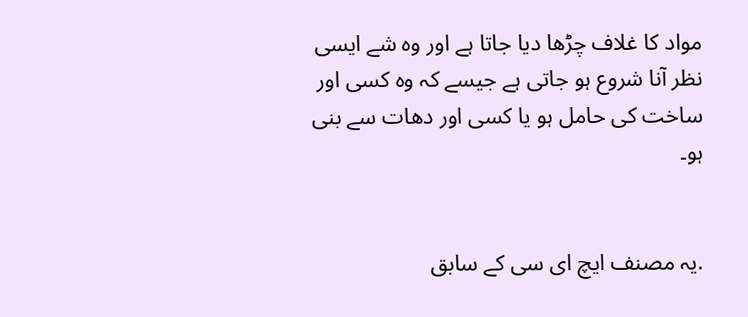مواد کا غلاف چڑھا دیا جاتا ہے اور وہ شے ایسی نظر آنا شروع ہو جاتی ہے جیسے کہ وہ کسی اور ساخت کی حامل ہو یا کسی اور دھات سے بنی ہو۔


.یہ مصنف ایچ ای سی کے سابق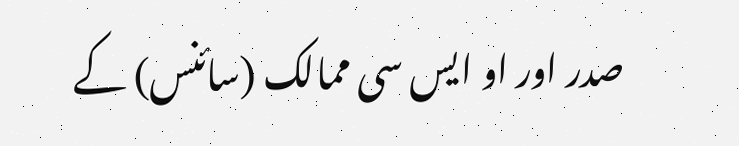صدر اور او ایس سی ممالک (سائنس) کے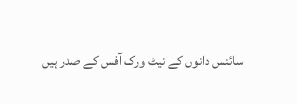سائنس دانوں کے نیٹ ورک آفس کے صدر ہیں